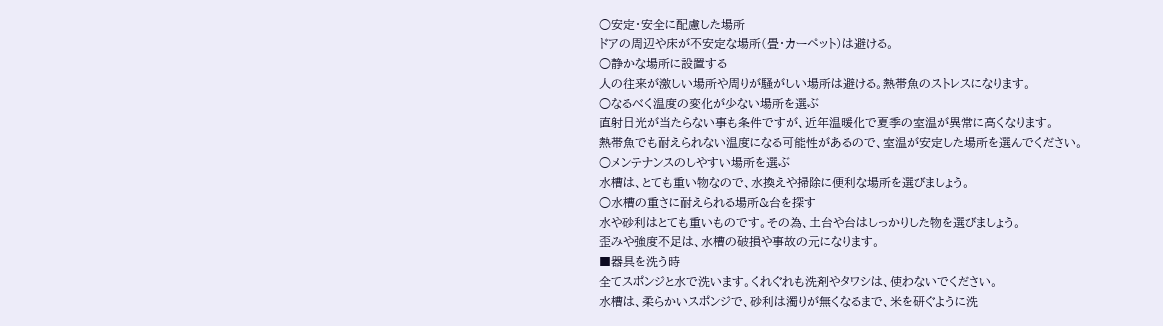○安定・安全に配慮した場所
ドアの周辺や床が不安定な場所(畳・カーペット)は避ける。
○静かな場所に設置する
人の往来が激しい場所や周りが騒がしい場所は避ける。熱帯魚のストレスになります。
○なるべく温度の変化が少ない場所を選ぶ
直射日光が当たらない事も条件ですが、近年温暖化で夏季の室温が異常に高くなります。
熱帯魚でも耐えられない温度になる可能性があるので、室温が安定した場所を選んでください。
○メンテナンスのしやすい場所を選ぶ
水槽は、とても重い物なので、水換えや掃除に便利な場所を選びましょう。
○水槽の重さに耐えられる場所&台を探す
水や砂利はとても重いものです。その為、土台や台はしっかりした物を選びましょう。
歪みや強度不足は、水槽の破損や事故の元になります。
■器具を洗う時
全てスポンジと水で洗います。くれぐれも洗剤やタワシは、使わないでください。
水槽は、柔らかいスポンジで、砂利は濁りが無くなるまで、米を研ぐように洗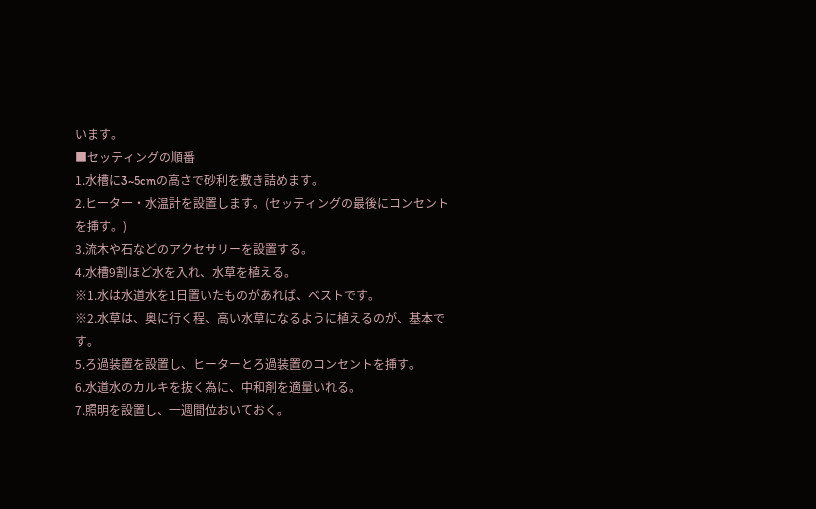います。
■セッティングの順番
1.水槽に3~5cmの高さで砂利を敷き詰めます。
2.ヒーター・水温計を設置します。(セッティングの最後にコンセントを挿す。)
3.流木や石などのアクセサリーを設置する。
4.水槽9割ほど水を入れ、水草を植える。
※1.水は水道水を1日置いたものがあれば、ベストです。
※2.水草は、奥に行く程、高い水草になるように植えるのが、基本です。
5.ろ過装置を設置し、ヒーターとろ過装置のコンセントを挿す。
6.水道水のカルキを抜く為に、中和剤を適量いれる。
7.照明を設置し、一週間位おいておく。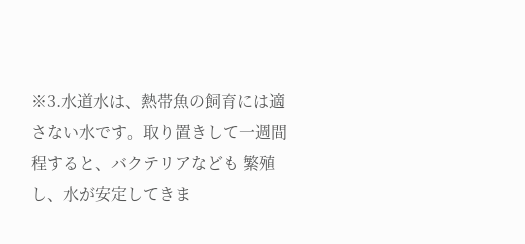※3.水道水は、熱帯魚の飼育には適さない水です。取り置きして一週間程すると、バクテリアなども 繁殖し、水が安定してきま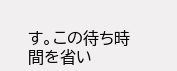す。この待ち時間を省い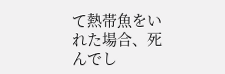て熱帯魚をいれた場合、死んでし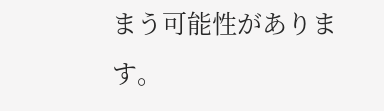まう可能性があります。